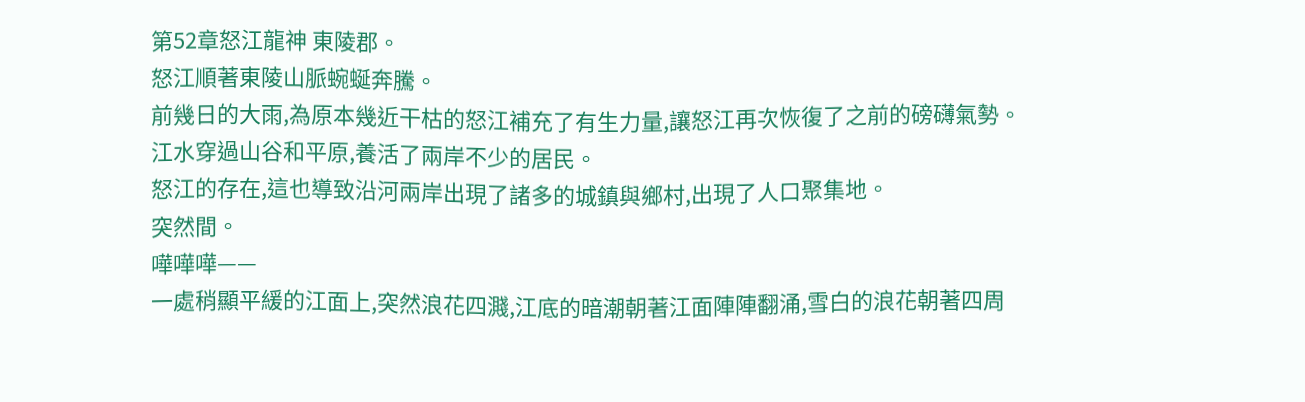第52章怒江龍神 東陵郡。
怒江順著東陵山脈蜿蜒奔騰。
前幾日的大雨,為原本幾近干枯的怒江補充了有生力量,讓怒江再次恢復了之前的磅礴氣勢。
江水穿過山谷和平原,養活了兩岸不少的居民。
怒江的存在,這也導致沿河兩岸出現了諸多的城鎮與鄉村,出現了人口聚集地。
突然間。
嘩嘩嘩——
一處稍顯平緩的江面上,突然浪花四濺,江底的暗潮朝著江面陣陣翻涌,雪白的浪花朝著四周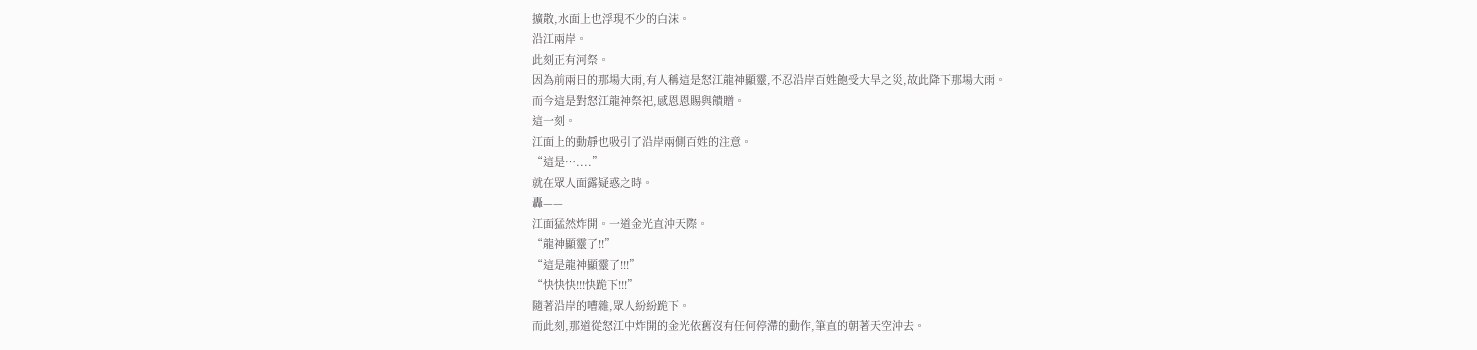擴散,水面上也浮現不少的白沫。
沿江兩岸。
此刻正有河祭。
因為前兩日的那場大雨,有人稱這是怒江龍神顯靈,不忍沿岸百姓飽受大旱之災,故此降下那場大雨。
而今這是對怒江龍神祭祀,感恩恩賜與饋贈。
這一刻。
江面上的動靜也吸引了沿岸兩側百姓的注意。
“這是…....”
就在眾人面露疑惑之時。
轟——
江面猛然炸開。一道金光直沖天際。
“龍神顯靈了!!”
“這是龍神顯靈了!!!”
“快快快!!!快跪下!!!”
隨著沿岸的嘈雜,眾人紛紛跪下。
而此刻,那道從怒江中炸開的金光依舊沒有任何停滯的動作,筆直的朝著天空沖去。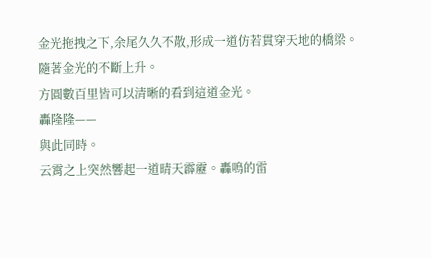金光拖拽之下,余尾久久不散,形成一道仿若貫穿天地的橋梁。
隨著金光的不斷上升。
方圓數百里皆可以清晰的看到這道金光。
轟隆隆——
與此同時。
云霄之上突然響起一道晴天霹靂。轟鳴的雷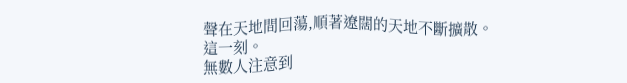聲在天地間回蕩,順著遼闊的天地不斷擴散。
這一刻。
無數人注意到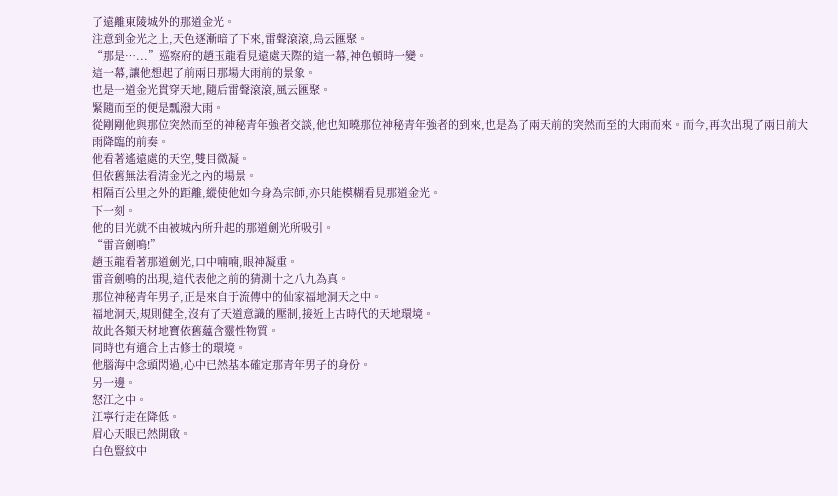了遠離東陵城外的那道金光。
注意到金光之上,天色逐漸暗了下來,雷聲滾滾,烏云匯聚。
“那是…...”巡察府的趙玉龍看見遠處天際的這一幕,神色頓時一變。
這一幕,讓他想起了前兩日那場大雨前的景象。
也是一道金光貫穿天地,隨后雷聲滾滾,風云匯聚。
緊隨而至的便是瓢潑大雨。
從剛剛他與那位突然而至的神秘青年強者交談,他也知曉那位神秘青年強者的到來,也是為了兩天前的突然而至的大雨而來。而今,再次出現了兩日前大雨降臨的前奏。
他看著遙遠處的天空,雙目微凝。
但依舊無法看清金光之內的場景。
相隔百公里之外的距離,縱使他如今身為宗師,亦只能模糊看見那道金光。
下一刻。
他的目光就不由被城內所升起的那道劍光所吸引。
“雷音劍鳴!”
趙玉龍看著那道劍光,口中喃喃,眼神凝重。
雷音劍鳴的出現,這代表他之前的猜測十之八九為真。
那位神秘青年男子,正是來自于流傳中的仙家福地洞天之中。
福地洞天,規則健全,沒有了天道意識的壓制,接近上古時代的天地環境。
故此各類天材地寶依舊蘊含靈性物質。
同時也有適合上古修士的環境。
他腦海中念頭閃過,心中已然基本確定那青年男子的身份。
另一邊。
怒江之中。
江寧行走在降低。
眉心天眼已然開啟。
白色豎紋中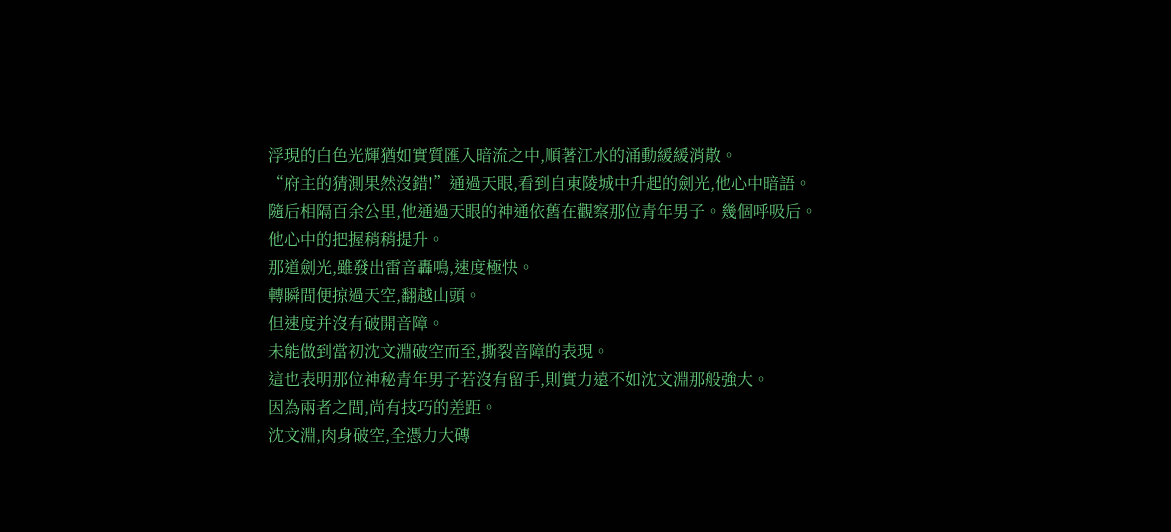浮現的白色光輝猶如實質匯入暗流之中,順著江水的涌動緩緩消散。
“府主的猜測果然沒錯!”通過天眼,看到自東陵城中升起的劍光,他心中暗語。
隨后相隔百余公里,他通過天眼的神通依舊在觀察那位青年男子。幾個呼吸后。
他心中的把握稍稍提升。
那道劍光,雖發出雷音轟鳴,速度極快。
轉瞬間便掠過天空,翻越山頭。
但速度并沒有破開音障。
未能做到當初沈文淵破空而至,撕裂音障的表現。
這也表明那位神秘青年男子若沒有留手,則實力遠不如沈文淵那般強大。
因為兩者之間,尚有技巧的差距。
沈文淵,肉身破空,全憑力大磚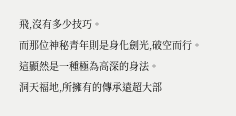飛,沒有多少技巧。
而那位神秘青年則是身化劍光,破空而行。
這顯然是一種極為高深的身法。
洞天福地,所擁有的傳承遠超大部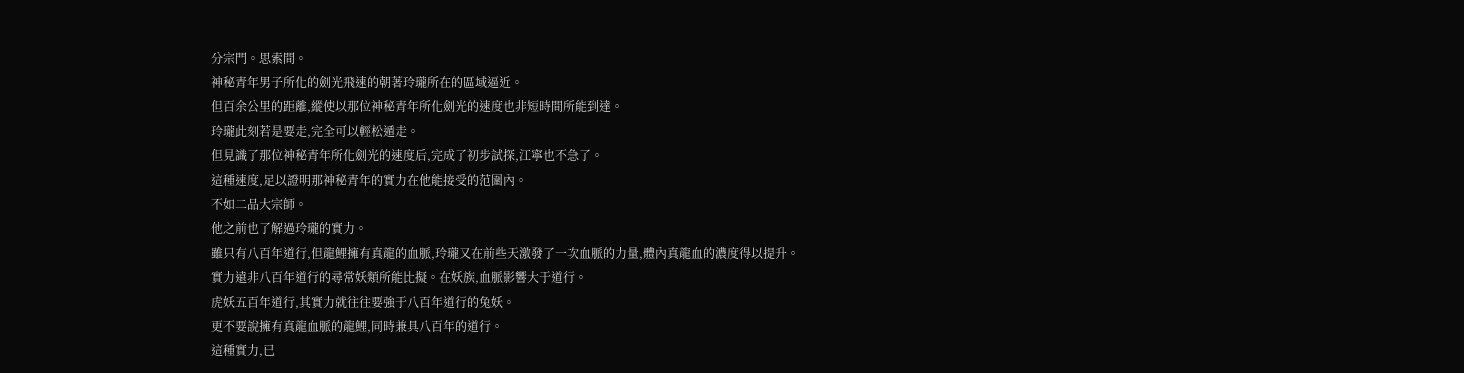分宗門。思索間。
神秘青年男子所化的劍光飛速的朝著玲瓏所在的區域逼近。
但百余公里的距離,縱使以那位神秘青年所化劍光的速度也非短時間所能到達。
玲瓏此刻若是要走,完全可以輕松遁走。
但見識了那位神秘青年所化劍光的速度后,完成了初步試探,江寧也不急了。
這種速度,足以證明那神秘青年的實力在他能接受的范圍內。
不如二品大宗師。
他之前也了解過玲瓏的實力。
雖只有八百年道行,但龍鯉擁有真龍的血脈,玲瓏又在前些天激發了一次血脈的力量,體內真龍血的濃度得以提升。
實力遠非八百年道行的尋常妖類所能比擬。在妖族,血脈影響大于道行。
虎妖五百年道行,其實力就往往要強于八百年道行的兔妖。
更不要說擁有真龍血脈的龍鯉,同時兼具八百年的道行。
這種實力,已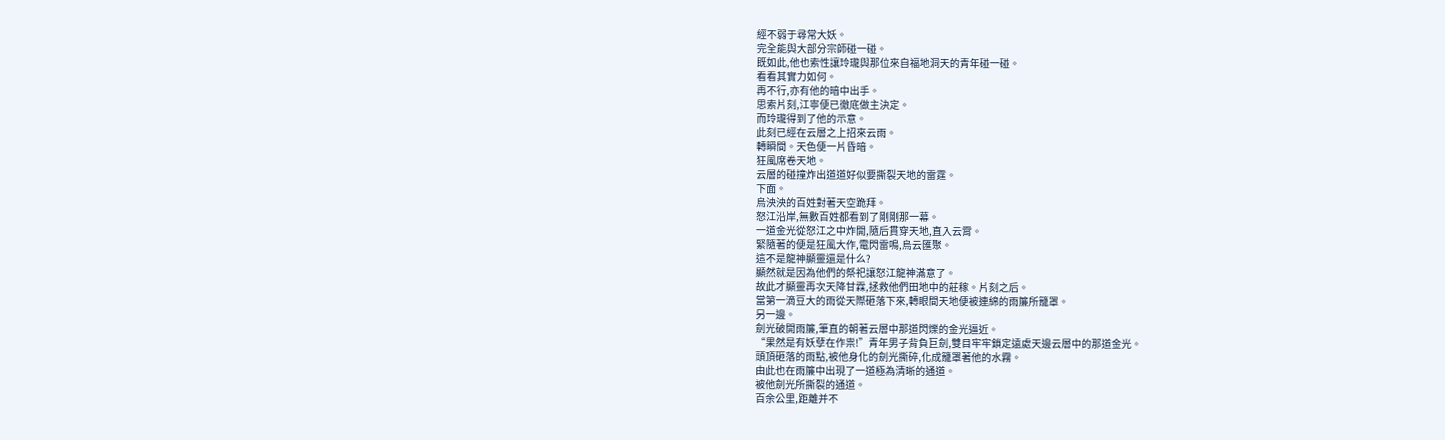經不弱于尋常大妖。
完全能與大部分宗師碰一碰。
既如此,他也索性讓玲瓏與那位來自福地洞天的青年碰一碰。
看看其實力如何。
再不行,亦有他的暗中出手。
思索片刻,江寧便已徹底做主決定。
而玲瓏得到了他的示意。
此刻已經在云層之上招來云雨。
轉瞬間。天色便一片昏暗。
狂風席卷天地。
云層的碰撞炸出道道好似要撕裂天地的雷霆。
下面。
烏泱泱的百姓對著天空跪拜。
怒江沿岸,無數百姓都看到了剛剛那一幕。
一道金光從怒江之中炸開,隨后貫穿天地,直入云霄。
緊隨著的便是狂風大作,電閃雷鳴,烏云匯聚。
這不是龍神顯靈還是什么?
顯然就是因為他們的祭祀讓怒江龍神滿意了。
故此才顯靈再次天降甘霖,拯救他們田地中的莊稼。片刻之后。
當第一滴豆大的雨從天際砸落下來,轉眼間天地便被連綿的雨簾所籠罩。
另一邊。
劍光破開雨簾,筆直的朝著云層中那道閃爍的金光逼近。
“果然是有妖孽在作祟!”青年男子背負巨劍,雙目牢牢鎖定遠處天邊云層中的那道金光。
頭頂砸落的雨點,被他身化的劍光撕碎,化成籠罩著他的水霧。
由此也在雨簾中出現了一道極為清晰的通道。
被他劍光所撕裂的通道。
百余公里,距離并不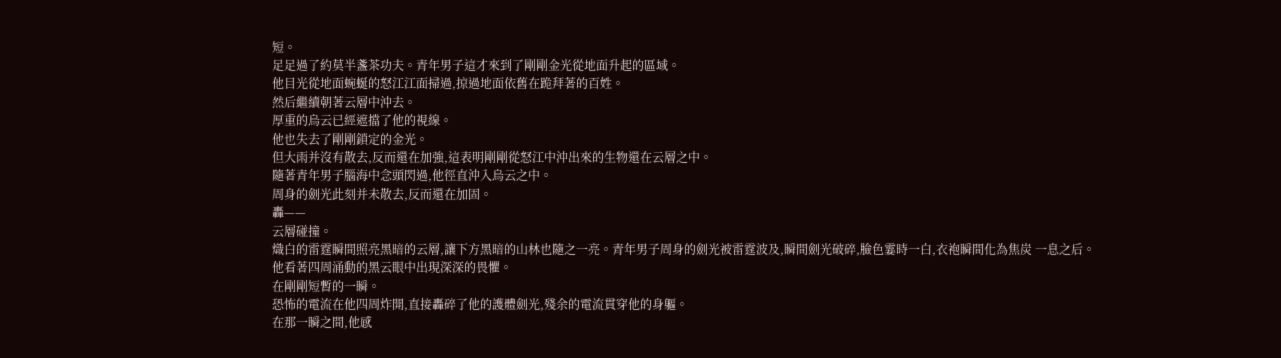短。
足足過了約莫半盞茶功夫。青年男子這才來到了剛剛金光從地面升起的區域。
他目光從地面蜿蜒的怒江江面掃過,掠過地面依舊在跪拜著的百姓。
然后繼續朝著云層中沖去。
厚重的烏云已經遮擋了他的視線。
他也失去了剛剛鎖定的金光。
但大雨并沒有散去,反而還在加強,這表明剛剛從怒江中沖出來的生物還在云層之中。
隨著青年男子腦海中念頭閃過,他徑直沖入烏云之中。
周身的劍光此刻并未散去,反而還在加固。
轟——
云層碰撞。
熾白的雷霆瞬間照亮黑暗的云層,讓下方黑暗的山林也隨之一亮。青年男子周身的劍光被雷霆波及,瞬間劍光破碎,臉色霎時一白,衣袍瞬間化為焦炭 一息之后。
他看著四周涌動的黑云眼中出現深深的畏懼。
在剛剛短暫的一瞬。
恐怖的電流在他四周炸開,直接轟碎了他的護體劍光,殘余的電流貫穿他的身軀。
在那一瞬之間,他感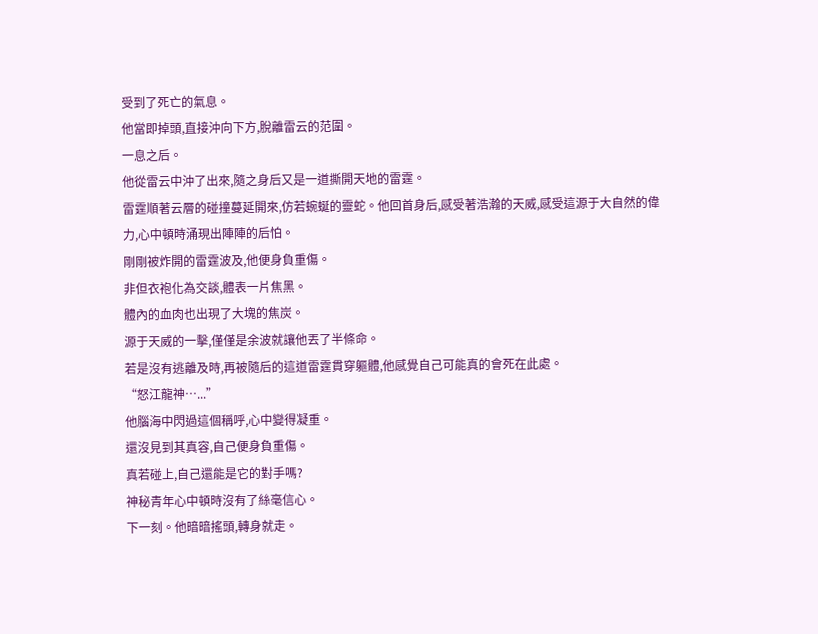受到了死亡的氣息。
他當即掉頭,直接沖向下方,脫離雷云的范圍。
一息之后。
他從雷云中沖了出來,隨之身后又是一道撕開天地的雷霆。
雷霆順著云層的碰撞蔓延開來,仿若蜿蜒的靈蛇。他回首身后,感受著浩瀚的天威,感受這源于大自然的偉力,心中頓時涌現出陣陣的后怕。
剛剛被炸開的雷霆波及,他便身負重傷。
非但衣袍化為交談,體表一片焦黑。
體內的血肉也出現了大塊的焦炭。
源于天威的一擊,僅僅是余波就讓他丟了半條命。
若是沒有逃離及時,再被隨后的這道雷霆貫穿軀體,他感覺自己可能真的會死在此處。
“怒江龍神…...”
他腦海中閃過這個稱呼,心中變得凝重。
還沒見到其真容,自己便身負重傷。
真若碰上,自己還能是它的對手嗎?
神秘青年心中頓時沒有了絲毫信心。
下一刻。他暗暗搖頭,轉身就走。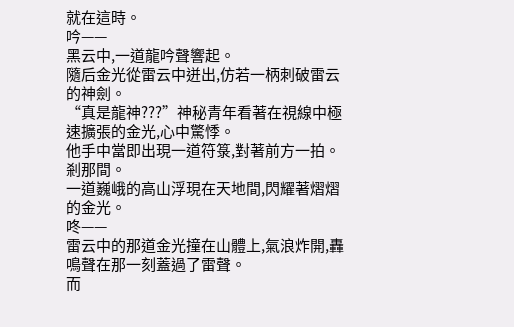就在這時。
吟——
黑云中,一道龍吟聲響起。
隨后金光從雷云中迸出,仿若一柄刺破雷云的神劍。
“真是龍神???”神秘青年看著在視線中極速擴張的金光,心中驚悸。
他手中當即出現一道符箓,對著前方一拍。
剎那間。
一道巍峨的高山浮現在天地間,閃耀著熠熠的金光。
咚——
雷云中的那道金光撞在山體上,氣浪炸開,轟鳴聲在那一刻蓋過了雷聲。
而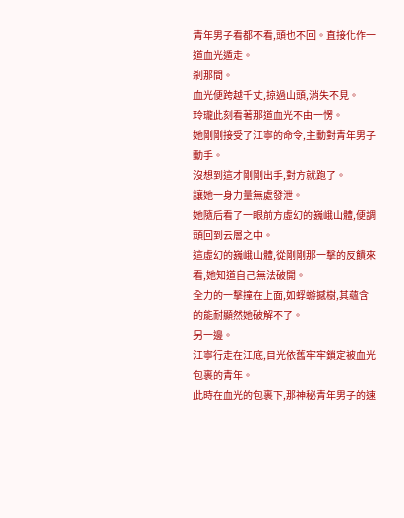青年男子看都不看,頭也不回。直接化作一道血光遁走。
剎那間。
血光便跨越千丈,掠過山頭,消失不見。
玲瓏此刻看著那道血光不由一愣。
她剛剛接受了江寧的命令,主動對青年男子動手。
沒想到這才剛剛出手,對方就跑了。
讓她一身力量無處發泄。
她隨后看了一眼前方虛幻的巍峨山體,便調頭回到云層之中。
這虛幻的巍峨山體,從剛剛那一擊的反饋來看,她知道自己無法破開。
全力的一擊撞在上面,如蜉蝣撼樹,其蘊含的能耐顯然她破解不了。
另一邊。
江寧行走在江底,目光依舊牢牢鎖定被血光包裹的青年。
此時在血光的包裹下,那神秘青年男子的速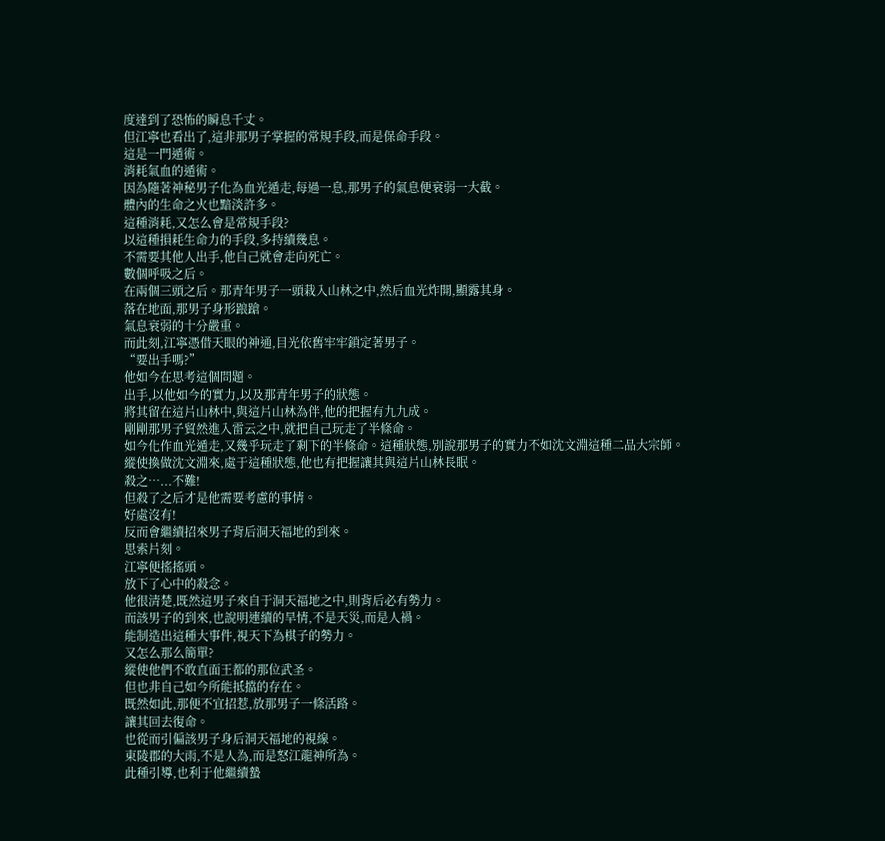度達到了恐怖的瞬息千丈。
但江寧也看出了,這非那男子掌握的常規手段,而是保命手段。
這是一門遁術。
消耗氣血的遁術。
因為隨著神秘男子化為血光遁走,每過一息,那男子的氣息便衰弱一大截。
體內的生命之火也黯淡許多。
這種消耗,又怎么會是常規手段?
以這種損耗生命力的手段,多持續幾息。
不需要其他人出手,他自己就會走向死亡。
數個呼吸之后。
在兩個三頭之后。那青年男子一頭栽入山林之中,然后血光炸開,顯露其身。
落在地面,那男子身形踉蹌。
氣息衰弱的十分嚴重。
而此刻,江寧憑借天眼的神通,目光依舊牢牢鎖定著男子。
“要出手嗎?”
他如今在思考這個問題。
出手,以他如今的實力,以及那青年男子的狀態。
將其留在這片山林中,與這片山林為伴,他的把握有九九成。
剛剛那男子貿然進入雷云之中,就把自己玩走了半條命。
如今化作血光遁走,又幾乎玩走了剩下的半條命。這種狀態,別說那男子的實力不如沈文淵這種二品大宗師。
縱使換做沈文淵來,處于這種狀態,他也有把握讓其與這片山林長眠。
殺之…...不難!
但殺了之后才是他需要考慮的事情。
好處沒有!
反而會繼續招來男子背后洞天福地的到來。
思索片刻。
江寧便搖搖頭。
放下了心中的殺念。
他很清楚,既然這男子來自于洞天福地之中,則背后必有勢力。
而該男子的到來,也說明連續的旱情,不是天災,而是人禍。
能制造出這種大事件,視天下為棋子的勢力。
又怎么那么簡單?
縱使他們不敢直面王都的那位武圣。
但也非自己如今所能抵擋的存在。
既然如此,那便不宜招惹,放那男子一條活路。
讓其回去復命。
也從而引偏該男子身后洞天福地的視線。
東陵郡的大雨,不是人為,而是怒江龍神所為。
此種引導,也利于他繼續蟄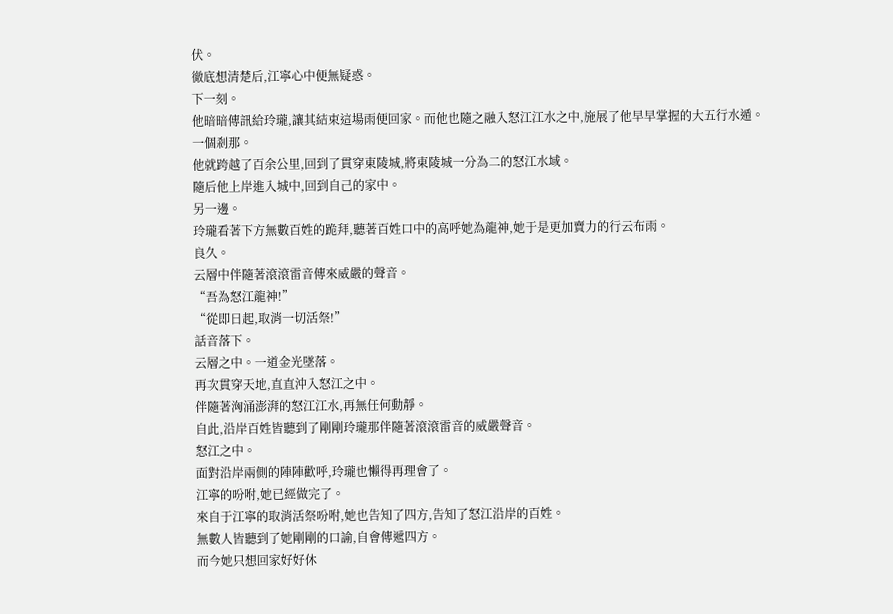伏。
徹底想清楚后,江寧心中便無疑惑。
下一刻。
他暗暗傳訊給玲瓏,讓其結束這場雨便回家。而他也隨之融入怒江江水之中,施展了他早早掌握的大五行水遁。
一個剎那。
他就跨越了百余公里,回到了貫穿東陵城,將東陵城一分為二的怒江水域。
隨后他上岸進入城中,回到自己的家中。
另一邊。
玲瓏看著下方無數百姓的跪拜,聽著百姓口中的高呼她為龍神,她于是更加賣力的行云布雨。
良久。
云層中伴隨著滾滾雷音傳來威嚴的聲音。
“吾為怒江龍神!”
“從即日起,取消一切活祭!”
話音落下。
云層之中。一道金光墜落。
再次貫穿天地,直直沖入怒江之中。
伴隨著洶涌澎湃的怒江江水,再無任何動靜。
自此,沿岸百姓皆聽到了剛剛玲瓏那伴隨著滾滾雷音的威嚴聲音。
怒江之中。
面對沿岸兩側的陣陣歡呼,玲瓏也懶得再理會了。
江寧的吩咐,她已經做完了。
來自于江寧的取消活祭吩咐,她也告知了四方,告知了怒江沿岸的百姓。
無數人皆聽到了她剛剛的口諭,自會傳遞四方。
而今她只想回家好好休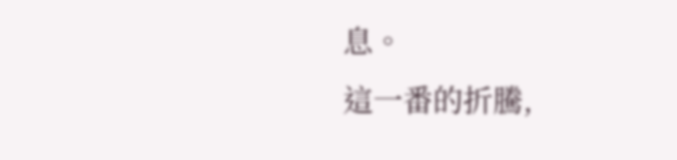息。
這一番的折騰,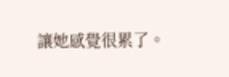讓她感覺很累了。